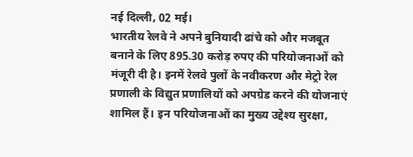नई दिल्ली, 02 मई।
भारतीय रेलवे ने अपने बुनियादी ढांचे को और मजबूत बनाने के लिए 895.30 करोड़ रुपए की परियोजनाओं को मंजूरी दी है। इनमें रेलवे पुलों के नवीकरण और मेट्रो रेल प्रणाली के विद्युत प्रणालियों को अपग्रेड करने की योजनाएं शामिल हैं। इन परियोजनाओं का मुख्य उद्देश्य सुरक्षा,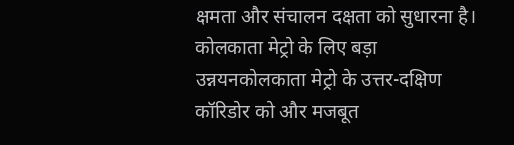क्षमता और संचालन दक्षता को सुधारना है।
कोलकाता मेट्रो के लिए बड़ा उन्नयनकोलकाता मेट्रो के उत्तर-दक्षिण कॉरिडोर को और मजबूत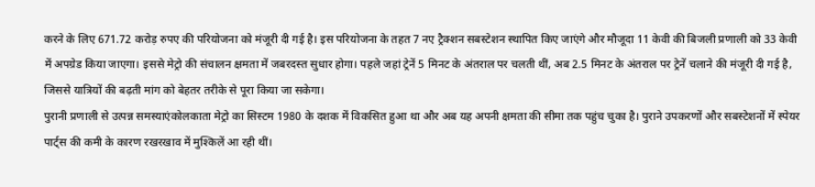करने के लिए 671.72 करोड़ रुपए की परियोजना को मंजूरी दी गई है। इस परियोजना के तहत 7 नए ट्रैक्शन सबस्टेशन स्थापित किए जाएंगे और मौजूदा 11 केवी की बिजली प्रणाली को 33 केवी में अपग्रेड किया जाएगा। इससे मेट्रो की संचालन क्षमता में जबरदस्त सुधार होगा। पहले जहां ट्रेनें 5 मिनट के अंतराल पर चलती थीं, अब 2.5 मिनट के अंतराल पर ट्रेनें चलाने की मंजूरी दी गई है, जिससे यात्रियों की बढ़ती मांग को बेहतर तरीके से पूरा किया जा सकेगा।
पुरानी प्रणाली से उत्पन्न समस्याएंकोलकाता मेट्रो का सिस्टम 1980 के दशक में विकसित हुआ था और अब यह अपनी क्षमता की सीमा तक पहुंच चुका है। पुराने उपकरणों और सबस्टेशनों में स्पेयर पार्ट्स की कमी के कारण रखरखाव में मुश्किलें आ रही थीं।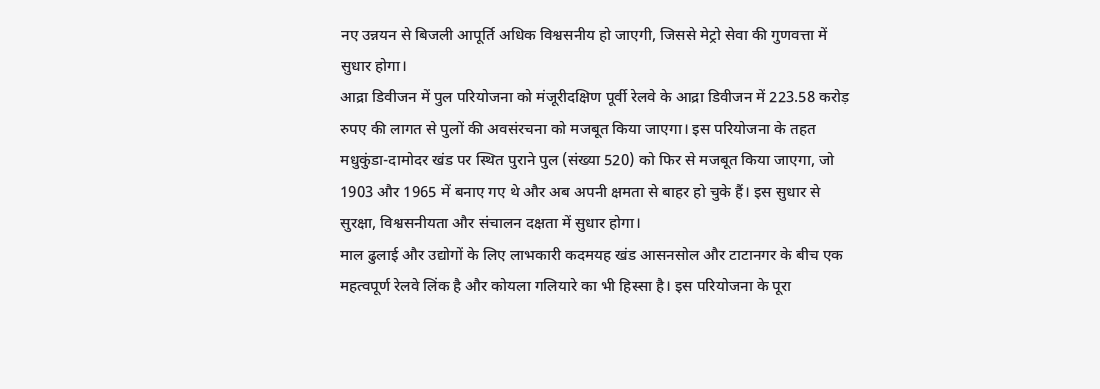नए उन्नयन से बिजली आपूर्ति अधिक विश्वसनीय हो जाएगी, जिससे मेट्रो सेवा की गुणवत्ता में सुधार होगा।
आद्रा डिवीजन में पुल परियोजना को मंजूरीदक्षिण पूर्वी रेलवे के आद्रा डिवीजन में 223.58 करोड़ रुपए की लागत से पुलों की अवसंरचना को मजबूत किया जाएगा। इस परियोजना के तहत मधुकुंडा-दामोदर खंड पर स्थित पुराने पुल (संख्या 520) को फिर से मजबूत किया जाएगा, जो 1903 और 1965 में बनाए गए थे और अब अपनी क्षमता से बाहर हो चुके हैं। इस सुधार से सुरक्षा, विश्वसनीयता और संचालन दक्षता में सुधार होगा।
माल ढुलाई और उद्योगों के लिए लाभकारी कदमयह खंड आसनसोल और टाटानगर के बीच एक महत्वपूर्ण रेलवे लिंक है और कोयला गलियारे का भी हिस्सा है। इस परियोजना के पूरा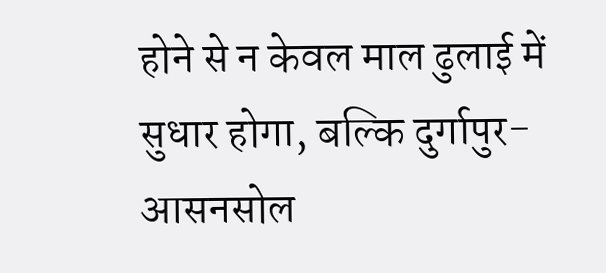होने से न केवल माल ढुलाई में सुधार होगा, बल्कि दुर्गापुर-आसनसोल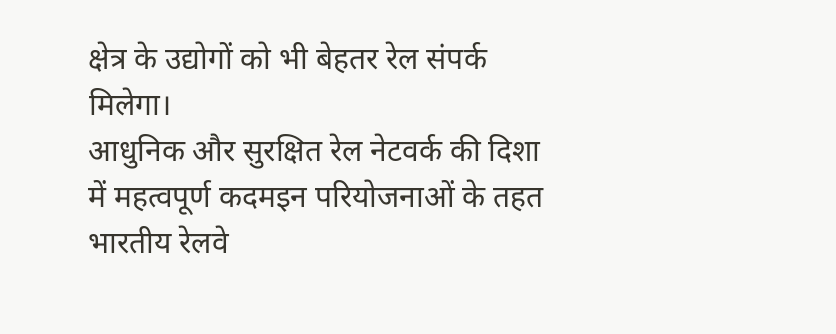क्षेत्र के उद्योगों को भी बेहतर रेल संपर्क मिलेगा।
आधुनिक और सुरक्षित रेल नेटवर्क की दिशा में महत्वपूर्ण कदमइन परियोजनाओं के तहत भारतीय रेलवे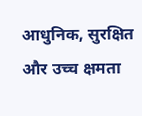आधुनिक, सुरक्षित और उच्च क्षमता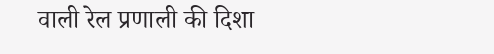वाली रेल प्रणाली की दिशा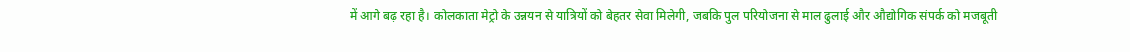में आगे बढ़ रहा है। कोलकाता मेट्रो के उन्नयन से यात्रियों को बेहतर सेवा मिलेगी, जबकि पुल परियोजना से माल ढुलाई और औद्योगिक संपर्क को मजबूती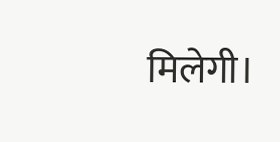मिलेगी।